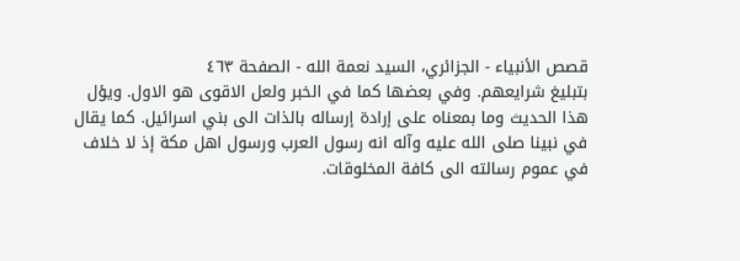قصص الأنبياء - الجزائري، السيد نعمة الله - الصفحة ٤٦٣
بتبليغ شرايعهم. وفي بعضها كما في الخبر ولعل الاقوى هو الاول. ويؤل هذا الحديث وما بمعناه على إرادة إرساله بالذات الى بني اسرائيل. كما يقال في نبينا صلى الله عليه وآله انه رسول العرب ورسول اهل مكة إذ لا خلاف في عموم رسالته الى كافة المخلوقات.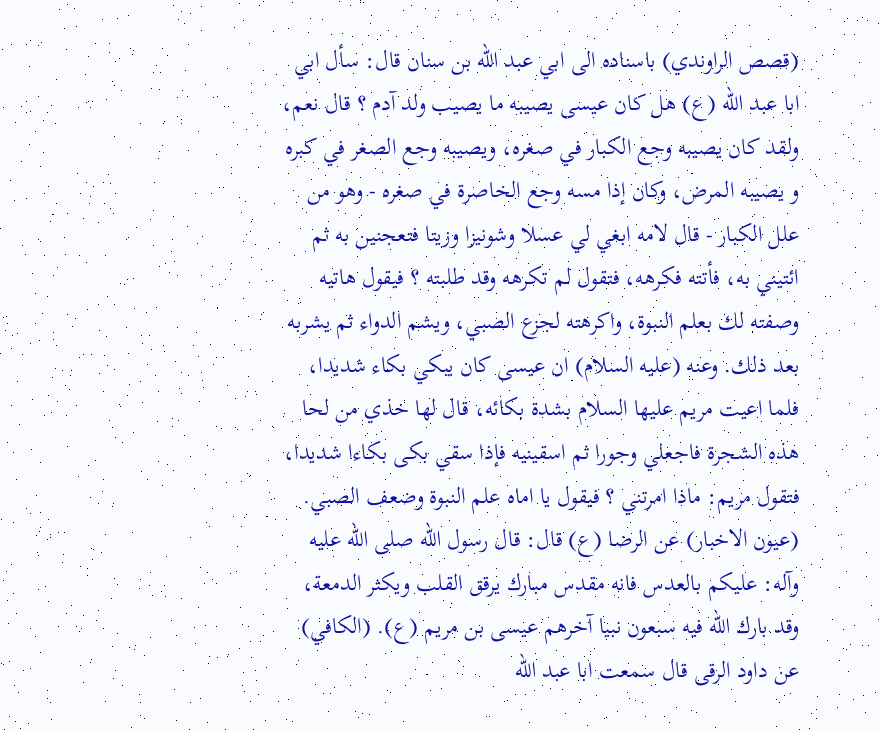(قصص الراوندي) باسناده الى ابي عبد الله بن سنان قال: سأل ابي ابا عبد الله (ع) هل كان عيسى يصيبه ما يصيب ولد آدم ؟ قال نعم، ولقد كان يصيبه وجع الكبار في صغره، ويصيبه وجع الصغر في كبره و يصيبه المرض، وكان إذا مسه وجع الخاصرة في صغره - وهو من علل الكبار - قال لامه ابغي لي عسلا وشونيزا وزيتا فتعجنين به ثم ائتيني به، فأتته فكرهه، فتقول لم تكرهه وقد طلبته ؟ فيقول هاتيه وصفته لك بعلم النبوة، واكرهته لجزع الصبي، ويشم الدواء ثم يشربه بعد ذلك. وعنه (عليه السلام) ان عيسى كان يبكي بكاء شديدا، فلما اعيت مريم عليها السلام بشدة بكائه، قال لها خذي من لحا هذه الشجرة فاجعلي وجورا ثم اسقينيه فإذا سقي بكى بكاءا شديدا، فتقول مريم: ماذا امرتني ؟ فيقول يا اماه علم النبوة وضعف الصبي. (عيون الاخبار) عن الرضا (ع) قال: قال رسول الله صلى الله عليه وآله: عليكم بالعدس فانه مقدس مبارك يرقق القلب ويكثر الدمعة، وقد بارك الله فيه سبعون نبيا آخرهم عيسى بن مريم (ع). (الكافي) عن داود الرقى قال سمعت ابا عبد الله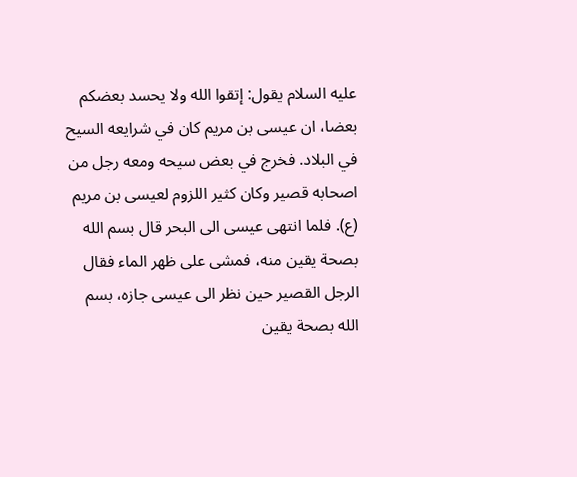عليه السلام يقول: إتقوا الله ولا يحسد بعضكم بعضا، ان عيسى بن مريم كان في شرايعه السيح في البلاد. فخرج في بعض سيحه ومعه رجل من اصحابه قصير وكان كثير اللزوم لعيسى بن مريم (ع). فلما انتهى عيسى الى البحر قال بسم الله بصحة يقين منه، فمشى على ظهر الماء فقال الرجل القصير حين نظر الى عيسى جازه، بسم الله بصحة يقين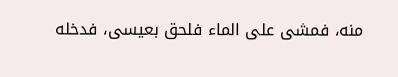منه، فمشى على الماء فلحق بعيسى، فدخله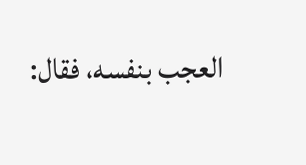العجب بنفسه، فقال: